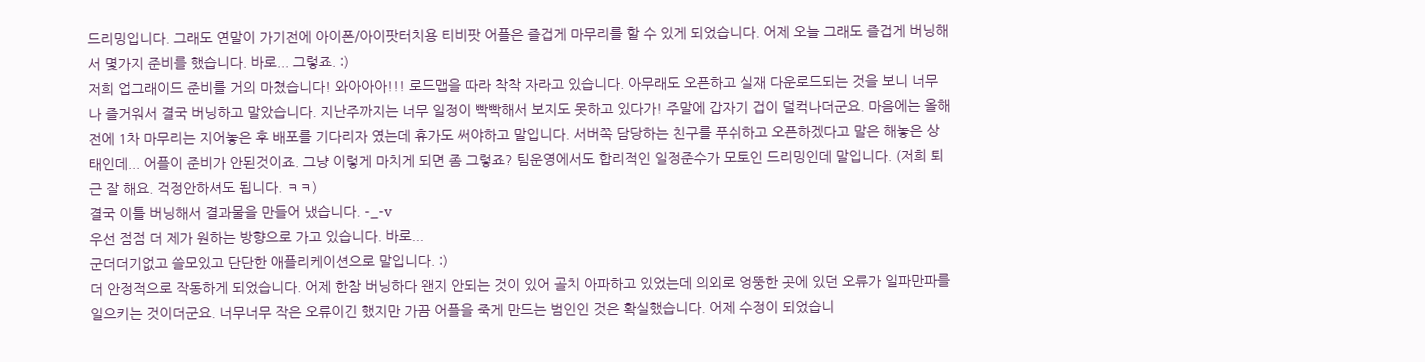드리밍입니다. 그래도 연말이 가기전에 아이폰/아이팟터치용 티비팟 어플은 즐겁게 마무리를 할 수 있게 되었습니다. 어제 오늘 그래도 즐겁게 버닝해서 몇가지 준비를 했습니다. 바로... 그렇죠. :)
저희 업그래이드 준비를 거의 마쳤습니다! 와아아아!!! 로드맵을 따라 착착 자라고 있습니다. 아무래도 오픈하고 실재 다운로드되는 것을 보니 너무나 즐거워서 결국 버닝하고 말았습니다. 지난주까지는 너무 일정이 빡빡해서 보지도 못하고 있다가! 주말에 갑자기 겁이 덜컥나더군요. 마음에는 올해전에 1차 마무리는 지어놓은 후 배포를 기다리자 였는데 휴가도 써야하고 말입니다. 서버쪽 담당하는 친구를 푸쉬하고 오픈하겠다고 말은 해놓은 상태인데... 어플이 준비가 안된것이죠. 그냥 이렇게 마치게 되면 좀 그렇죠? 팀운영에서도 합리적인 일정준수가 모토인 드리밍인데 말입니다. (저희 퇴근 잘 해요. 걱정안하셔도 됩니다. ㅋㅋ)
결국 이틀 버닝해서 결과물을 만들어 냈습니다. -_-v
우선 점점 더 제가 원하는 방향으로 가고 있습니다. 바로...
군더더기없고 쓸모있고 단단한 애플리케이션으로 말입니다. :)
더 안정적으로 작동하게 되었습니다. 어제 한참 버닝하다 왠지 안되는 것이 있어 골치 아파하고 있었는데 의외로 엉뚱한 곳에 있던 오류가 일파만파를 일으키는 것이더군요. 너무너무 작은 오류이긴 했지만 가끔 어플을 죽게 만드는 범인인 것은 확실했습니다. 어제 수정이 되었습니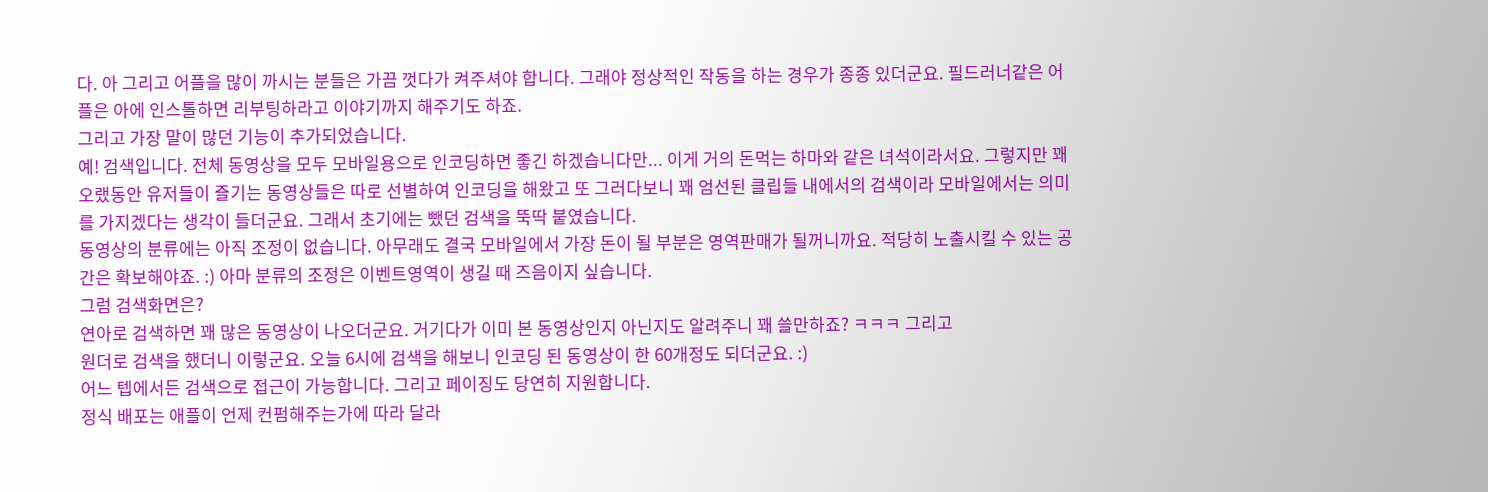다. 아 그리고 어플을 많이 까시는 분들은 가끔 껏다가 켜주셔야 합니다. 그래야 정상적인 작동을 하는 경우가 종종 있더군요. 필드러너같은 어플은 아에 인스톨하면 리부팅하라고 이야기까지 해주기도 하죠.
그리고 가장 말이 많던 기능이 추가되었습니다.
예! 검색입니다. 전체 동영상을 모두 모바일용으로 인코딩하면 좋긴 하겠습니다만... 이게 거의 돈먹는 하마와 같은 녀석이라서요. 그렇지만 꽤 오랬동안 유저들이 즐기는 동영상들은 따로 선별하여 인코딩을 해왔고 또 그러다보니 꽤 엄선된 클립들 내에서의 검색이라 모바일에서는 의미를 가지겠다는 생각이 들더군요. 그래서 초기에는 뺐던 검색을 뚝딱 붙였습니다.
동영상의 분류에는 아직 조정이 없습니다. 아무래도 결국 모바일에서 가장 돈이 될 부분은 영역판매가 될꺼니까요. 적당히 노출시킬 수 있는 공간은 확보해야죠. :) 아마 분류의 조정은 이벤트영역이 생길 때 즈음이지 싶습니다.
그럼 검색화면은?
연아로 검색하면 꽤 많은 동영상이 나오더군요. 거기다가 이미 본 동영상인지 아닌지도 알려주니 꽤 쓸만하죠? ㅋㅋㅋ 그리고
원더로 검색을 했더니 이렇군요. 오늘 6시에 검색을 해보니 인코딩 된 동영상이 한 60개정도 되더군요. :)
어느 텝에서든 검색으로 접근이 가능합니다. 그리고 페이징도 당연히 지원합니다.
정식 배포는 애플이 언제 컨펌해주는가에 따라 달라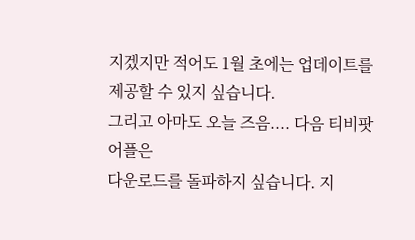지겠지만 적어도 1월 초에는 업데이트를 제공할 수 있지 싶습니다.
그리고 아마도 오늘 즈음.... 다음 티비팟 어플은
다운로드를 돌파하지 싶습니다. 지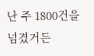난 주 1800건을 넘겼거든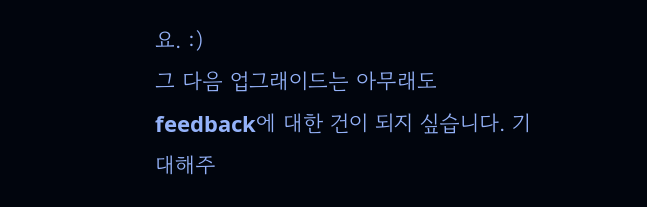요. :)
그 다음 업그래이드는 아무래도 feedback에 대한 건이 되지 싶습니다. 기대해주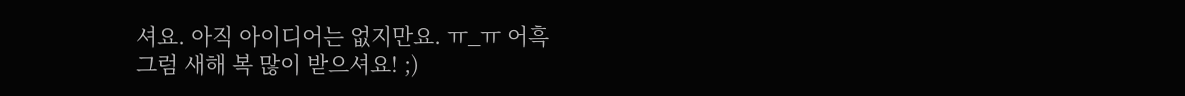셔요. 아직 아이디어는 없지만요. ㅠ_ㅠ 어흑
그럼 새해 복 많이 받으셔요! ;)